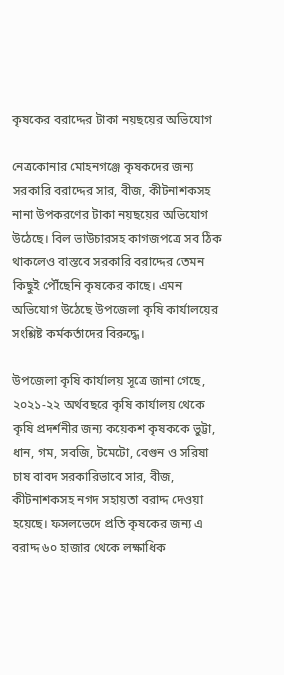কৃষকের বরাদ্দের টাকা নয়ছয়ের অভিযোগ

নেত্রকোনার মোহনগঞ্জে কৃষকদের জন্য সরকারি বরাদ্দের সার, বীজ, কীটনাশকসহ নানা উপকরণের টাকা নয়ছয়ের অভিযোগ উঠেছে। বিল ভাউচারসহ কাগজপত্রে সব ঠিক থাকলেও বাস্তবে সরকারি বরাদ্দের তেমন কিছুই পৌঁছেনি কৃষকের কাছে। এমন অভিযোগ উঠেছে উপজেলা কৃষি কার্যালয়ের সংশ্লিষ্ট কর্মকর্তাদের বিরুদ্ধে।

উপজেলা কৃষি কার্যালয় সূত্রে জানা গেছে, ২০২১-২২ অর্থবছরে কৃষি কার্যালয় থেকে কৃষি প্রদর্শনীর জন্য কয়েকশ কৃষককে ভুট্টা, ধান, গম, সবজি, টমেটো, বেগুন ও সরিষা চাষ বাবদ সরকারিভাবে সার, বীজ, কীটনাশকসহ নগদ সহায়তা বরাদ্দ দেওয়া হয়েছে। ফসলভেদে প্রতি কৃষকের জন্য এ বরাদ্দ ৬০ হাজার থেকে লক্ষাধিক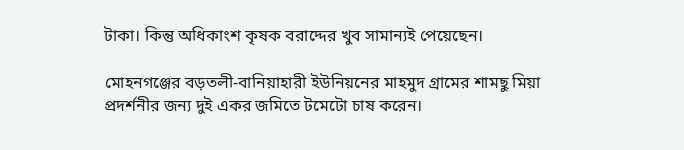টাকা। কিন্তু অধিকাংশ কৃষক বরাদ্দের খুব সামান্যই পেয়েছেন।

মোহনগঞ্জের বড়তলী-বানিয়াহারী ইউনিয়নের মাহমুদ গ্রামের শামছু মিয়া প্রদর্শনীর জন্য দুই একর জমিতে টমেটো চাষ করেন।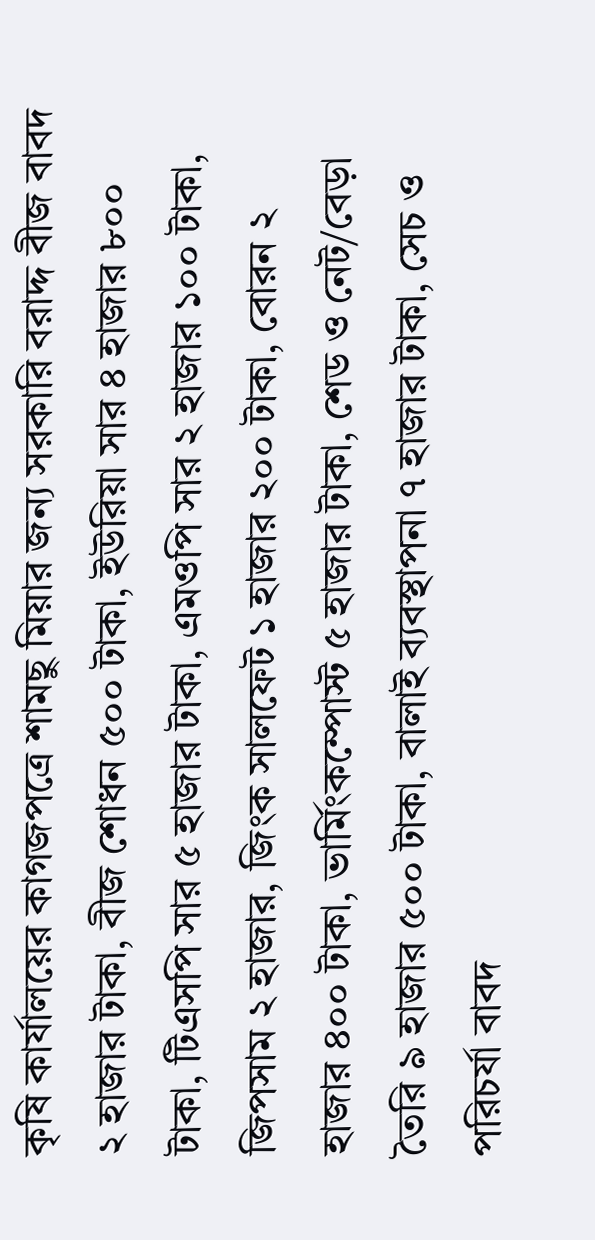কৃষি কার্যালয়ের কাগজপত্রে শামছু মিয়ার জন্য সরকারি বরাদ্দ বীজ বাবদ ২ হাজার টাকা, বীজ শোধন ৫০০ টাকা, ইউরিয়া সার ৪ হাজার ৮০০ টাকা, টিএসপি সার ৫ হাজার টাকা, এমওপি সার ২ হাজার ১০০ টাকা, জিপসাম ২ হাজার, জিংক সালফেট ১ হাজার ২০০ টাকা, বোরন ২ হাজার ৪০০ টাকা, ভার্মিংকম্পোস্ট ৫ হাজার টাকা, শেড ও নেট/বেড়া তৈরি ৯ হাজার ৫০০ টাকা, বালাই ব্যবস্থাপনা ৭ হাজার টাকা, সেচ ও পরিচর্যা বাবদ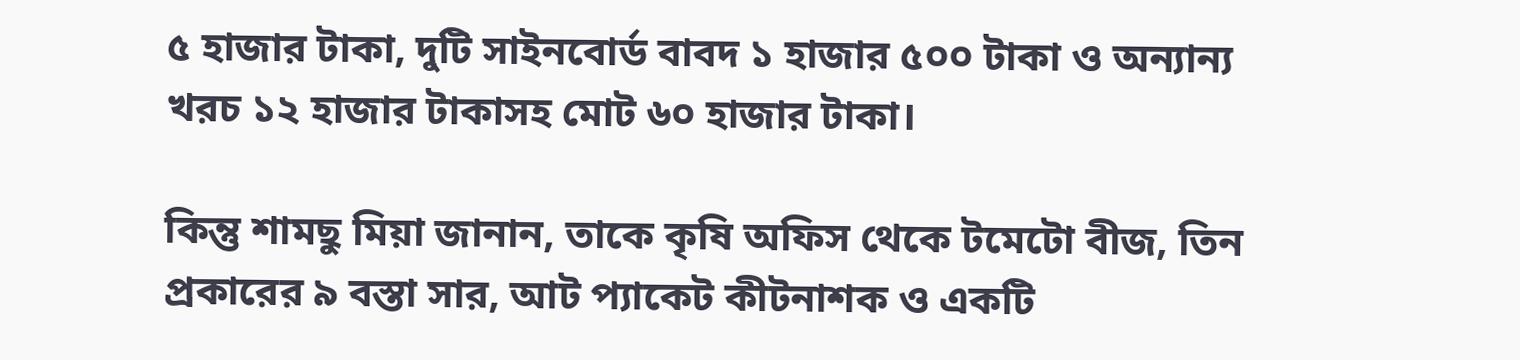৫ হাজার টাকা, দুটি সাইনবোর্ড বাবদ ১ হাজার ৫০০ টাকা ও অন্যান্য খরচ ১২ হাজার টাকাসহ মোট ৬০ হাজার টাকা।

কিন্তু শামছু মিয়া জানান, তাকে কৃষি অফিস থেকে টমেটো বীজ, তিন প্রকারের ৯ বস্তা সার, আট প্যাকেট কীটনাশক ও একটি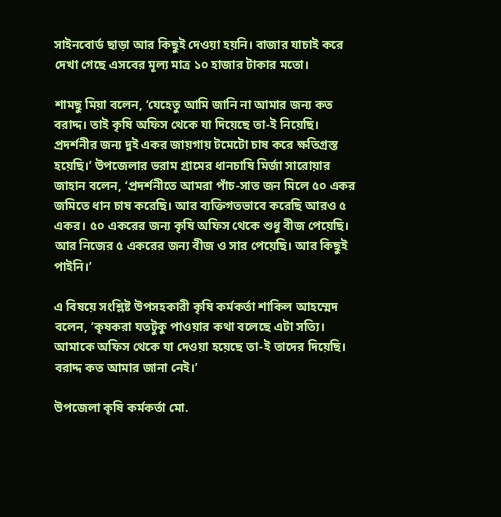সাইনবোর্ড ছাড়া আর কিছুই দেওয়া হয়নি। বাজার যাচাই করে দেখা গেছে এসবের মূল্য মাত্র ১০ হাজার টাকার মতো।

শামছু মিয়া বলেন, ‘যেহেতু আমি জানি না আমার জন্য কত বরাদ্দ। তাই কৃষি অফিস থেকে যা দিয়েছে তা-ই নিয়েছি। প্রদর্শনীর জন্য দুই একর জায়গায় টমেটো চাষ করে ক্ষতিগ্রস্ত হয়েছি।’ উপজেলার ভরাম গ্রামের ধানচাষি মির্জা সারোয়ার জাহান বলেন, ‘প্রদর্শনীতে আমরা পাঁচ-সাত জন মিলে ৫০ একর জমিতে ধান চাষ করেছি। আর ব্যক্তিগতভাবে করেছি আরও ৫ একর। ৫০ একরের জন্য কৃষি অফিস থেকে শুধু বীজ পেয়েছি। আর নিজের ৫ একরের জন্য বীজ ও সার পেয়েছি। আর কিছুই পাইনি।’

এ বিষয়ে সংশ্লিষ্ট উপসহকারী কৃষি কর্মকর্তা শাকিল আহম্মেদ বলেন, ‘কৃষকরা যতটুকু পাওয়ার কথা বলেছে এটা সত্যি। আমাকে অফিস থেকে যা দেওয়া হয়েছে তা-ই তাদের দিয়েছি। বরাদ্দ কত আমার জানা নেই।’

উপজেলা কৃষি কর্মকর্তা মো.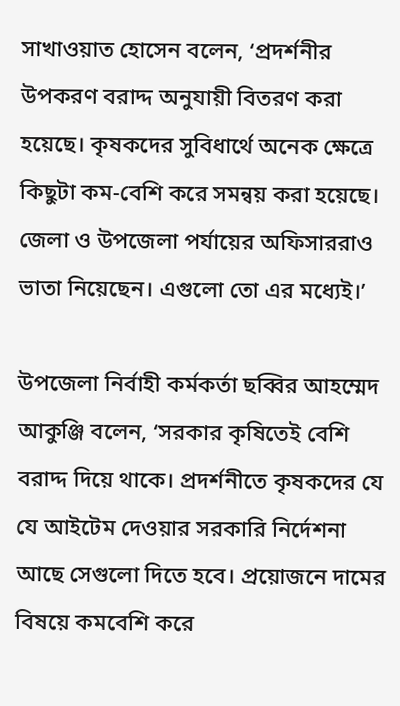সাখাওয়াত হোসেন বলেন, ‘প্রদর্শনীর উপকরণ বরাদ্দ অনুযায়ী বিতরণ করা হয়েছে। কৃষকদের সুবিধার্থে অনেক ক্ষেত্রে কিছুটা কম-বেশি করে সমন্বয় করা হয়েছে। জেলা ও উপজেলা পর্যায়ের অফিসাররাও ভাতা নিয়েছেন। এগুলো তো এর মধ্যেই।’

উপজেলা নির্বাহী কর্মকর্তা ছব্বির আহম্মেদ আকুঞ্জি বলেন, ‘সরকার কৃষিতেই বেশি বরাদ্দ দিয়ে থাকে। প্রদর্শনীতে কৃষকদের যে যে আইটেম দেওয়ার সরকারি নির্দেশনা আছে সেগুলো দিতে হবে। প্রয়োজনে দামের বিষয়ে কমবেশি করে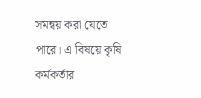সমন্বয় করা যেতে পারে। এ বিষয়ে কৃষি কর্মকর্তার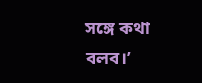সঙ্গে কথা বলব।’